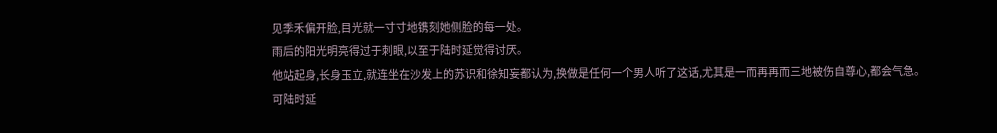见季禾偏开脸,目光就一寸寸地镌刻她侧脸的每一处。
雨后的阳光明亮得过于刺眼,以至于陆时延觉得讨厌。
他站起身,长身玉立,就连坐在沙发上的苏识和徐知妄都认为,换做是任何一个男人听了这话,尤其是一而再再而三地被伤自尊心,都会气急。
可陆时延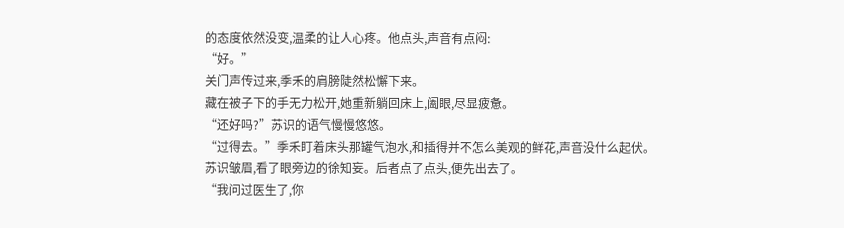的态度依然没变,温柔的让人心疼。他点头,声音有点闷:
“好。”
关门声传过来,季禾的肩膀陡然松懈下来。
藏在被子下的手无力松开,她重新躺回床上,阖眼,尽显疲惫。
“还好吗?”苏识的语气慢慢悠悠。
“过得去。”季禾盯着床头那罐气泡水,和插得并不怎么美观的鲜花,声音没什么起伏。
苏识皱眉,看了眼旁边的徐知妄。后者点了点头,便先出去了。
“我问过医生了,你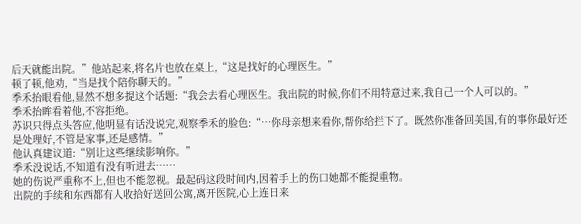后天就能出院。”他站起来,将名片也放在桌上,“这是找好的心理医生。”
顿了顿,他劝,“当是找个陪你聊天的。”
季禾抬眼看他,显然不想多提这个话题:“我会去看心理医生。我出院的时候,你们不用特意过来,我自己一个人可以的。”
季禾抬眸看着他,不容拒绝。
苏识只得点头答应,他明显有话没说完,观察季禾的脸色:“…你母亲想来看你,帮你给拦下了。既然你准备回美国,有的事你最好还是处理好,不管是家事,还是感情。”
他认真建议道:“别让这些继续影响你。”
季禾没说话,不知道有没有听进去……
她的伤说严重称不上,但也不能忽视。最起码这段时间内,因着手上的伤口她都不能提重物。
出院的手续和东西都有人收拾好送回公寓,离开医院,心上连日来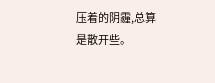压着的阴霾,总算是散开些。